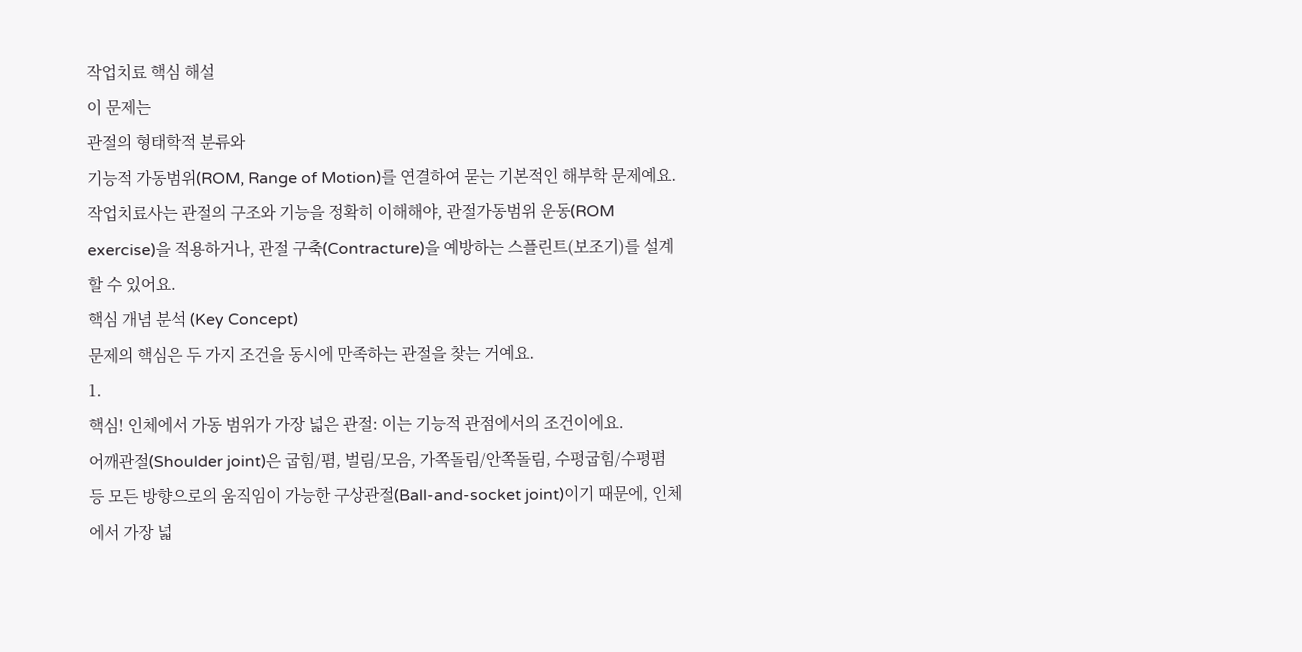작업치료 핵심 해설
이 문제는
관절의 형태학적 분류와
기능적 가동범위(ROM, Range of Motion)를 연결하여 묻는 기본적인 해부학 문제예요. 작업치료사는 관절의 구조와 기능을 정확히 이해해야, 관절가동범위 운동(ROM exercise)을 적용하거나, 관절 구축(Contracture)을 예방하는 스플린트(보조기)를 설계할 수 있어요.
핵심 개념 분석 (Key Concept)
문제의 핵심은 두 가지 조건을 동시에 만족하는 관절을 찾는 거예요.
1.
핵심! 인체에서 가동 범위가 가장 넓은 관절: 이는 기능적 관점에서의 조건이에요.
어깨관절(Shoulder joint)은 굽힘/폄, 벌림/모음, 가쪽돌림/안쪽돌림, 수평굽힘/수평폄 등 모든 방향으로의 움직임이 가능한 구상관절(Ball-and-socket joint)이기 때문에, 인체에서 가장 넓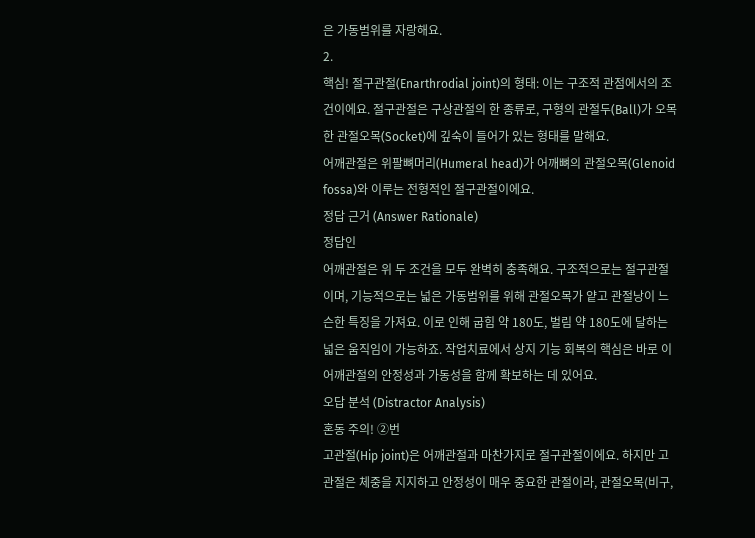은 가동범위를 자랑해요.
2.
핵심! 절구관절(Enarthrodial joint)의 형태: 이는 구조적 관점에서의 조건이에요. 절구관절은 구상관절의 한 종류로, 구형의 관절두(Ball)가 오목한 관절오목(Socket)에 깊숙이 들어가 있는 형태를 말해요.
어깨관절은 위팔뼈머리(Humeral head)가 어깨뼈의 관절오목(Glenoid fossa)와 이루는 전형적인 절구관절이에요.
정답 근거 (Answer Rationale)
정답인
어깨관절은 위 두 조건을 모두 완벽히 충족해요. 구조적으로는 절구관절이며, 기능적으로는 넓은 가동범위를 위해 관절오목가 얕고 관절낭이 느슨한 특징을 가져요. 이로 인해 굽힘 약 180도, 벌림 약 180도에 달하는 넓은 움직임이 가능하죠. 작업치료에서 상지 기능 회복의 핵심은 바로 이 어깨관절의 안정성과 가동성을 함께 확보하는 데 있어요.
오답 분석 (Distractor Analysis)
혼동 주의! ②번
고관절(Hip joint)은 어깨관절과 마찬가지로 절구관절이에요. 하지만 고관절은 체중을 지지하고 안정성이 매우 중요한 관절이라, 관절오목(비구,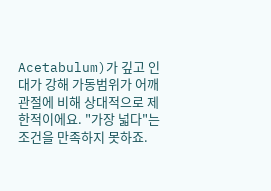Acetabulum)가 깊고 인대가 강해 가동범위가 어깨관절에 비해 상대적으로 제한적이에요. "가장 넓다"는 조건을 만족하지 못하죠.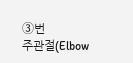③번
주관절(Elbow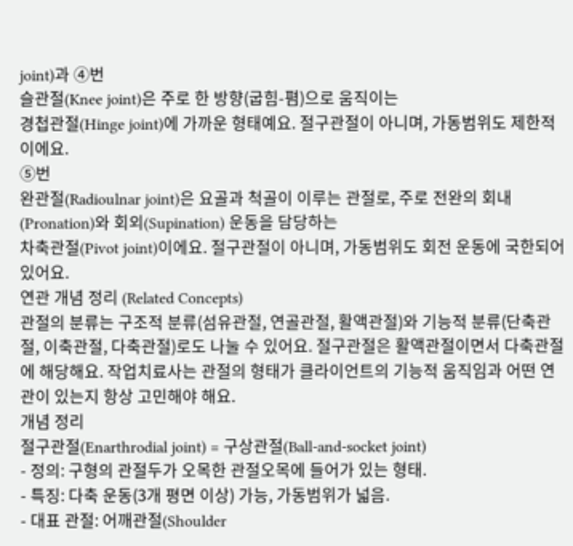joint)과 ④번
슬관절(Knee joint)은 주로 한 방향(굽힘-폄)으로 움직이는
경첩관절(Hinge joint)에 가까운 형태예요. 절구관절이 아니며, 가동범위도 제한적이에요.
⑤번
완관절(Radioulnar joint)은 요골과 척골이 이루는 관절로, 주로 전완의 회내(Pronation)와 회외(Supination) 운동을 담당하는
차축관절(Pivot joint)이에요. 절구관절이 아니며, 가동범위도 회전 운동에 국한되어 있어요.
연관 개념 정리 (Related Concepts)
관절의 분류는 구조적 분류(섬유관절, 연골관절, 활액관절)와 기능적 분류(단축관절, 이축관절, 다축관절)로도 나눌 수 있어요. 절구관절은 활액관절이면서 다축관절에 해당해요. 작업치료사는 관절의 형태가 클라이언트의 기능적 움직임과 어떤 연관이 있는지 항상 고민해야 해요.
개념 정리
절구관절(Enarthrodial joint) = 구상관절(Ball-and-socket joint)
- 정의: 구형의 관절두가 오목한 관절오목에 들어가 있는 형태.
- 특징: 다축 운동(3개 평면 이상) 가능, 가동범위가 넓음.
- 대표 관절: 어깨관절(Shoulder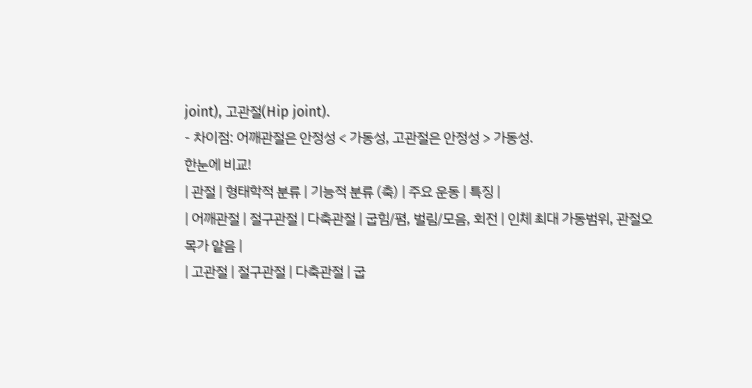joint), 고관절(Hip joint).
- 차이점: 어깨관절은 안정성 < 가동성, 고관절은 안정성 > 가동성.
한눈에 비교!
| 관절 | 형태학적 분류 | 기능적 분류 (축) | 주요 운동 | 특징 |
| 어깨관절 | 절구관절 | 다축관절 | 굽힘/폄, 벌림/모음, 회전 | 인체 최대 가동범위, 관절오목가 얕음 |
| 고관절 | 절구관절 | 다축관절 | 굽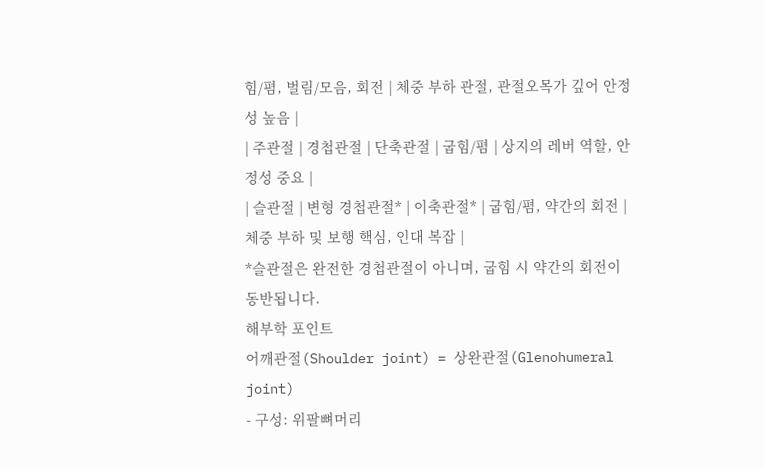힘/폄, 벌림/모음, 회전 | 체중 부하 관절, 관절오목가 깊어 안정성 높음 |
| 주관절 | 경첩관절 | 단축관절 | 굽힘/폄 | 상지의 레버 역할, 안정성 중요 |
| 슬관절 | 변형 경첩관절* | 이축관절* | 굽힘/폄, 약간의 회전 | 체중 부하 및 보행 핵심, 인대 복잡 |
*슬관절은 완전한 경첩관절이 아니며, 굽힘 시 약간의 회전이 동반됩니다.
해부학 포인트
어깨관절(Shoulder joint) = 상완관절(Glenohumeral joint)
- 구성: 위팔뼈머리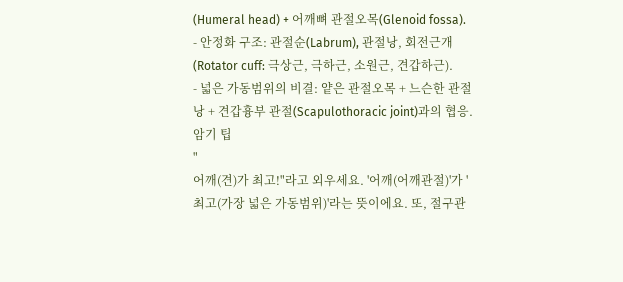(Humeral head) + 어깨뼈 관절오목(Glenoid fossa).
- 안정화 구조: 관절순(Labrum), 관절낭, 회전근개(Rotator cuff: 극상근, 극하근, 소원근, 견갑하근).
- 넓은 가동범위의 비결: 얕은 관절오목 + 느슨한 관절낭 + 견갑흉부 관절(Scapulothoracic joint)과의 협응.
암기 팁
"
어깨(견)가 최고!"라고 외우세요. '어깨(어깨관절)'가 '최고(가장 넓은 가동범위)'라는 뜻이에요. 또, 절구관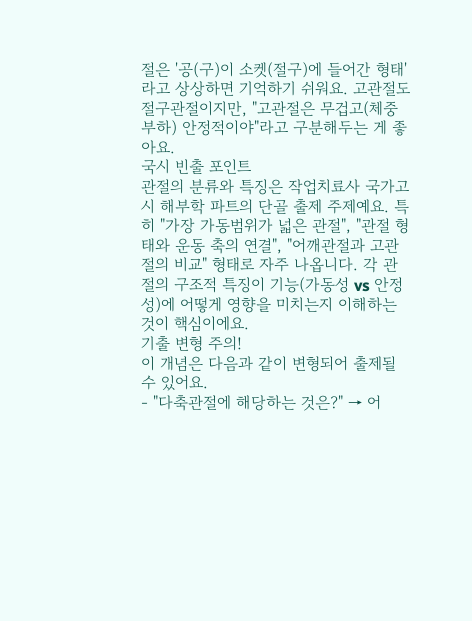절은 '공(구)이 소켓(절구)에 들어간 형태'라고 상상하면 기억하기 쉬워요. 고관절도 절구관절이지만, "고관절은 무겁고(체중 부하) 안정적이야"라고 구분해두는 게 좋아요.
국시 빈출 포인트
관절의 분류와 특징은 작업치료사 국가고시 해부학 파트의 단골 출제 주제예요. 특히 "가장 가동범위가 넓은 관절", "관절 형태와 운동 축의 연결", "어깨관절과 고관절의 비교" 형태로 자주 나옵니다. 각 관절의 구조적 특징이 기능(가동성 vs 안정성)에 어떻게 영향을 미치는지 이해하는 것이 핵심이에요.
기출 변형 주의!
이 개념은 다음과 같이 변형되어 출제될 수 있어요.
- "다축관절에 해당하는 것은?" → 어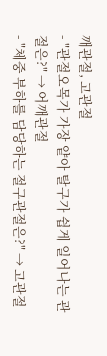깨관절, 고관절
- "관절오목가 가장 얕아 탈구가 쉽게 일어나는 관절은?" → 어깨관절
- "체중 부하를 담당하는 절구관절은?" → 고관절